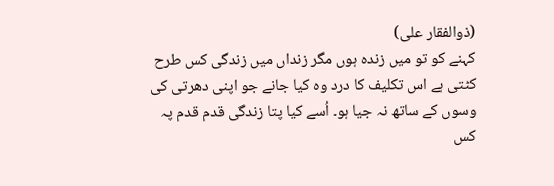(ذوالفقار علی)
کہنے کو تو میں زندہ ہوں مگر زنداں میں زندگی کس طرح کٹتی ہے اس تکلیف کا درد وہ کیا جانے جو اپنی دھرتی کی وسوں کے ساتھ نہ جیا ہو۔ اُسے کیا پتا زندگی قدم قدم پہ کس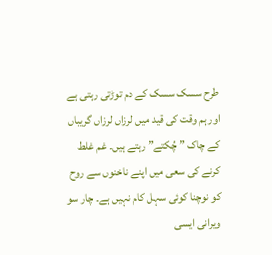طرح سسک سسک کے دم توڑتی رہتی ہے اور ہم وقت کی قید میں لرزاں لرزاں گریباں کے چاک ” چُکتے” رہتے ہیں۔ غم غلط کرنے کی سعی میں اپنے ناخنوں سے روح کو نوچنا کوئی سہل کام نہیں ہے۔ چار سو ویرانی ایسی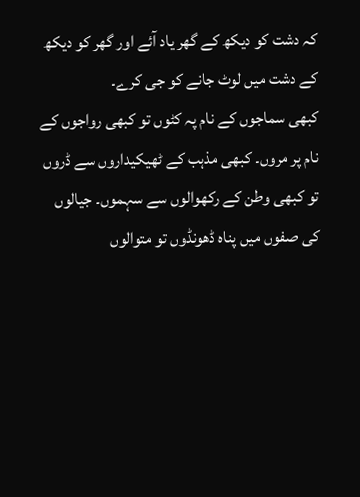کہ دشت کو دیکھ کے گھر یاد آئے اور گھر کو دیکھ کے دشت میں لوٹ جانے کو جی کرے۔
کبھی سماجوں کے نام پہ کٹوں تو کبھی رواجوں کے نام پر مروں۔ کبھی مذہب کے ٹھیکیداروں سے ڈروں تو کبھی وطن کے رکھوالوں سے سہموں۔ جیالوں کی صفوں میں پناہ ڈھونڈوں تو متوالوں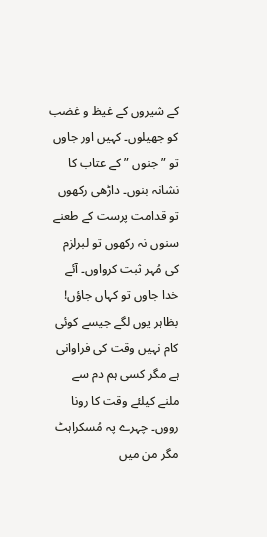کے شیروں کے غیظ و غضب کو جھیلوں۔ کہیں اور جاوں تو ” جنوں ” کے عتاب کا نشانہ بنوں۔ داڑھی رکھوں تو قدامت پرست کے طعنے سنوں نہ رکھوں تو لبرلزم کی مُہر ثبت کرواوں۔ آئے خدا جاوں تو کہاں جاؤں!
بظاہر یوں لگے جیسے کوئی کام نہیں وقت کی فراوانی ہے مگر کسی ہم دم سے ملنے کیلئے وقت کا رونا رووں۔ چہرے پہ مُسکراہٹ مگر من میں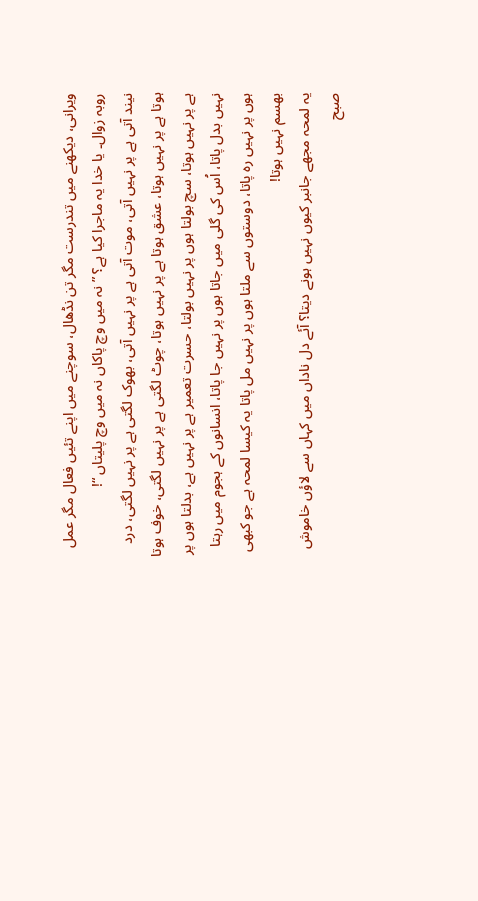ویرانی، دیکھنے میں تندرست مگر تن نڈھال، سوچنے میں اپنے تئیں فعال مگر عمل روبہ زوال۔ یا خدا یہ ماجرا کیا ہے؟ ” نہ میں وچ پاکاں نہ میں وچ پلیتاں “!
نیند آتی ہے پر نہیں آتی، موت آتی ہے پر نہیں آتی، بھوک لگتی ہے پر نہیں لگتی، درد ہوتا ہے پر نہیں ہوتا، عشق ہوتا ہے پر نہیں ہوتا، چوٹ لگتی ہے پر نہیں لگتی، خوف ہوتا ہے پر نہیں ہوتا، سچ بولتا ہوں پر نہیں بولتا، حسرت تعمیر ہے پر نہیں ہے، بدلتا ہوں پر نہیں بدل پاتا، اُس کی گلی میں جاتا ہوں پر نہیں جا پاتا، انسانوں کے ہجوم میں رہتا ہوں پر نہیں رہ پاتا، دوستوں سے ملتا ہوں پر نہیں مل پاتا یہ کیسا لمحہ ہے جو کبھی بھسم نہیں ہوتا!
یہ لمحہ مجھے جانبر کیوں نہیں ہونے دیتا؟ آئے دل ناداں میں کہاں سے لاؤں خاموش صبح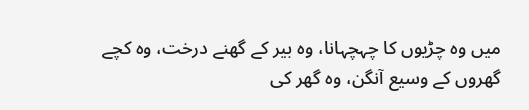میں وہ چڑیوں کا چہچہانا، وہ بیر کے گھنے درخت، وہ کچے گھروں کے وسیع آنگن، وہ گھر کی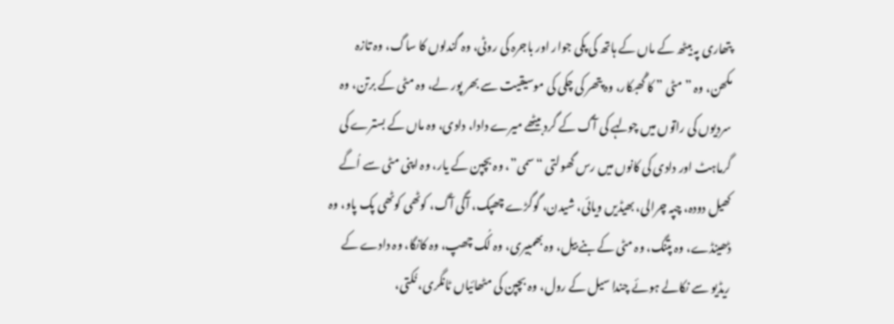پتھاری پہ بیٹھ کے ماں کے ہاتھ کی پکی جوار اور باجرہ کی روٹی، وہ گندلوں کا ساگ، وہ تازہ مکھن، وہ ” مٹی ” کا گُھبکار، وہ پتھر کی چکی کی موسیقیت سے بھر پور لے، وہ مٹی کے برتن، وہ سردیوں کی راتوں میں چولہے کی آگ کے گرد بیٹھے میرے دادا، دادی، وہ ماں کے بسترے کی گرماہٹ اور دادی کی کانوں میں رس گھولتی “سمی”، وہ بچپن کے یار، وہ اپنی مٹی سے اُگے کھیل دودہ، چپہ چرالی، بھیڈیں ویائی، شیدن، گوگڑے چھپک، آگی آگ، کوٹھی کوٹھی پک پاو، وہ ڈھینڈے، وہ پتنگ، وہ مٹی کے بنے بیل، وہ بھمبیری، وہ لُک چھپ، وہ کانگا، وہ دادے کے ریڈیو سے نکالے ہوئے چندا سیل کے رول، وہ بچپن کی مٹھائیاں ٹانگری، نُکتی،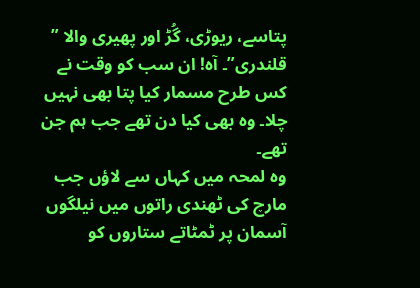پتاسے، ریوڑی، گُڑ اور پھیری والا ” قلندری”۔ آہ! ان سب کو وقت نے کس طرح مسمار کیا پتا بھی نہیں چلا۔ وہ بھی کیا دن تھے جب ہم جن تھے۔
وہ لمحہ میں کہاں سے لاؤں جب مارچ کی ٹھندی راتوں میں نیلگوں آسمان پر ٹمٹاتے ستاروں کو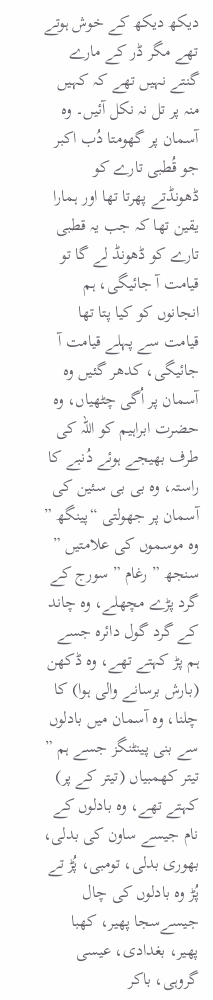دیکھ دیکھ کے خوش ہوتے تھے مگر ڈر کے مارے گنتے نہیں تھے کہ کہیں منہ پر تل نہ نکل آئیں۔ وہ آسمان پر گھومتا دُب اکبر جو قُطبی تارے کو ڈھونڈتے پھرتا تھا اور ہمارا یقین تھا کہ جب یہ قطبی تارے کو ڈھونڈ لے گا تو قیامت آ جائیگی، ہم انجانوں کو کیا پتا تھا قیامت سے پہلے قیامت آ جائیگی، کدھر گئیں وہ آسمان پر اُگی چٹھیاں، وہ حضرت ابراہیم کو اللہ کی طرف بھیجے ہوئے دُنبے کا راستہ، وہ بی بی سئین کی آسمان پر جھولتی “پینگھ ” وہ موسموں کی علامتیں ” سنجھ ” رغام ” سورج کے گرد پڑے مچھلے، وہ چاند کے گرد گول دائرہ جسے ہم پڑ کہتے تھے، وہ ڈکھن (بارش برسانے والی ہوا) کا چلنا، وہ آسمان میں بادلوں سے بنی پینٹنگز جسے ہم ” تیتر کھمبیاں (تیتر کے پر) کہتے تھے، وہ بادلوں کے نام جیسے ساون کی بدلی، بھوری بدلی، تومبی، پُڑ تے پُڑ وہ بادلوں کی چال جیسےسجا پھیر، کھبا پھیر، بغدادی، عیسی گروہی، باکر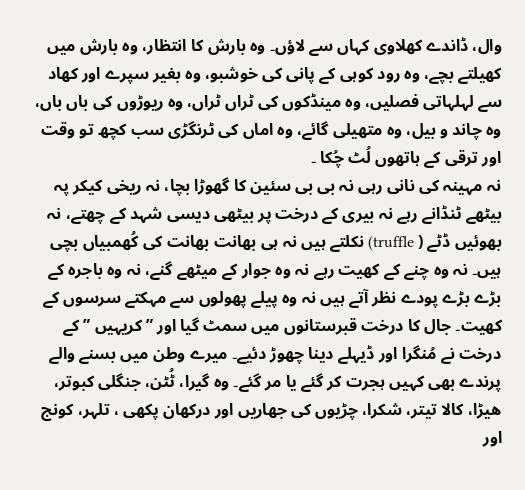وال، ڈاندے کھلاوی کہاں سے لاؤں۔ وہ بارش کا انتظار، وہ بارش میں کھیلتے بچے، وہ رود کوہی کے پانی کی خوشبو، وہ بغیر سپرے اور کھاد سے لہلہاتی فصلیں، وہ مینڈکوں کی ٹراں ٹراں، وہ ریوڑوں کی باں باں، وہ چاند و بیل، وہ متھیلی گائے، وہ اماں کی ٹرنگڑی سب کچھ تو وقت اور ترقی کے ہاتھوں لُٹ چُکا ۔
نہ مہینہ کی نانی رہی نہ بی بی سئین کا گھوڑا بچا، نہ ریخی کیکر پہ بیٹھے ٹنڈانے رہے نہ بیری کے درخت پر بیٹھی دیسی شہد کے چھتے، نہ بھوئیں ڈٹے ( truffle) نکلتے ہیں نہ ہی بھانت بھانت کی کُھمبیاں بچی ہیں۔ نہ وہ چنے کے کھیت رہے نہ وہ جوار کے میٹھے گنے، نہ وہ باجرہ کے بڑے بڑے پودے نظر آتے ہیں نہ وہ پیلے پھولوں سے مہکتے سرسوں کے کھیت۔ جال کا درخت قبرستانوں میں سمٹ گیا اور ” کریہیں ” کے درخت نے مُنگرا اور ڈیہلے دینا چھوڑ دئیے۔ میرے وطن میں بسنے والے پرندے بھی کہیں ہجرت کر گئے یا مر گئے۔ وہ گیرا، ٹُٹن، جنگلی کبوتر، ھیڑا، کالا تیتر، شکرا، چڑیوں کی جھاریں اور درکھان پکھی ، تلہر، کونج اور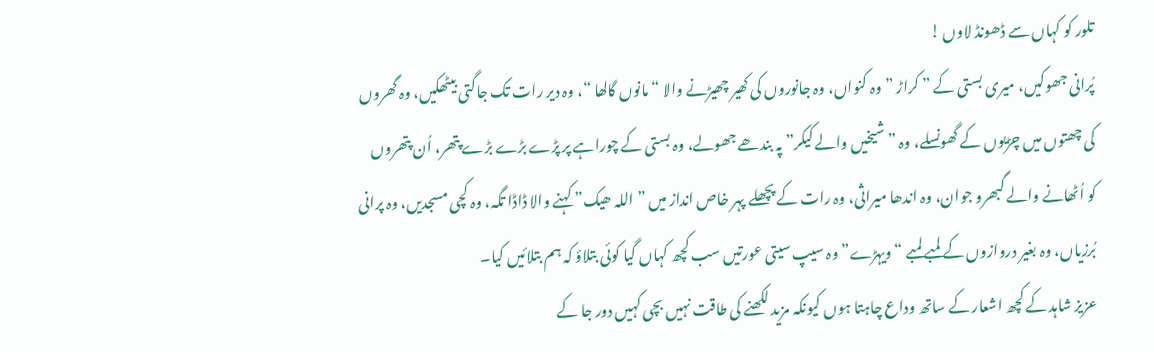تلور کو کہاں سے ڈھونڈ لاوں !
پُرانی جھوکیں، میری بستی کے ” کراڑ ” وہ کنواں، وہ جانوروں کی کھیر چھیڑنے والا “مانوں گالھا “، وہ دیر رات تک جاگتی بیٹھکیں، وہ گھروں کی چھتوں میں چڑیوں کے گھونسلے، وہ ” شیخیں والے کیکر” پہ بندھے جھولے، وہ بستی کے چوراہے پر پڑے بڑے بڑے پتھر، اُن پتھروں کو اُٹھانے والے گبھرو جوان، وہ اندھا میراثی، وہ رات کے پچھلے پہر خاص انداز میں ” اللہ ھیک” کہنے والا ڈاڈا تگہ، وہ کچی مسجدیں، وہ پرانی بُرزیاں، وہ بغیر دروازوں کے لمبے لمبے “ویہڑے” وہ سیپ سیتی عورتیں سب کچھ کہاں گیا کوئی بتلاؤ کہ ہم بتلائیں کیا۔
عزیز شاہد کے کچھ اشعار کے ساتھ وداع چاہتا ہوں کیونکہ مزید لکھنے کی طاقت نہیں بچی کہیں دور جا کے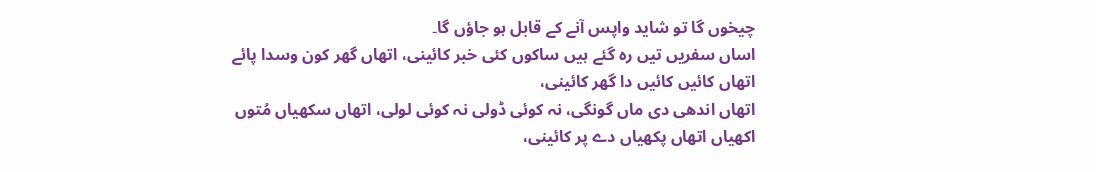چیخوں گا تو شاید واپس آنے کے قابل ہو جاؤں گا۔
اساں سفریں تیں رہ گئے ہیں ساکوں کئی خبر کائینی، اتھاں گھر کون وسدا پائے اتھاں کائیں کائیں دا گھر کائینی،
اتھاں اندھی دی ماں گونگی، نہ کوئی ڈولی نہ کوئی لولی، اتھاں سکھیاں مُتوں اکھیاں اتھاں پکھیاں دے پر کائینی،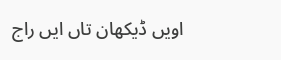اویں ڈیکھان تاں ایں راج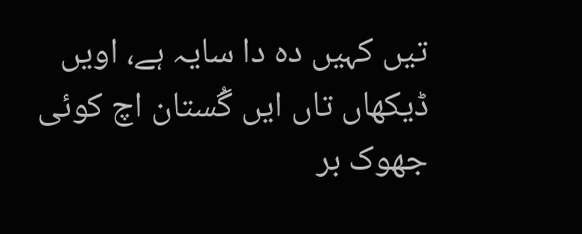تیں کہیں دہ دا سایہ ہے، اویں ڈیکھاں تاں ایں گُستان اچ کوئی جھوک بر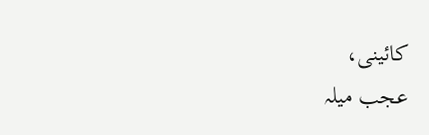کائینی،
عجب میلہ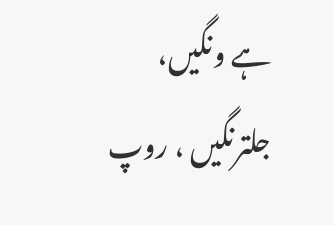ہے ونگیں، جلترنگیں ، روپ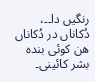رنگیں دا۔۔،
دُکاناں در دُکاناں ھن کوئی بندہ بشر کائینی۔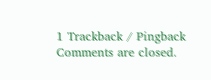1 Trackback / Pingback
Comments are closed.